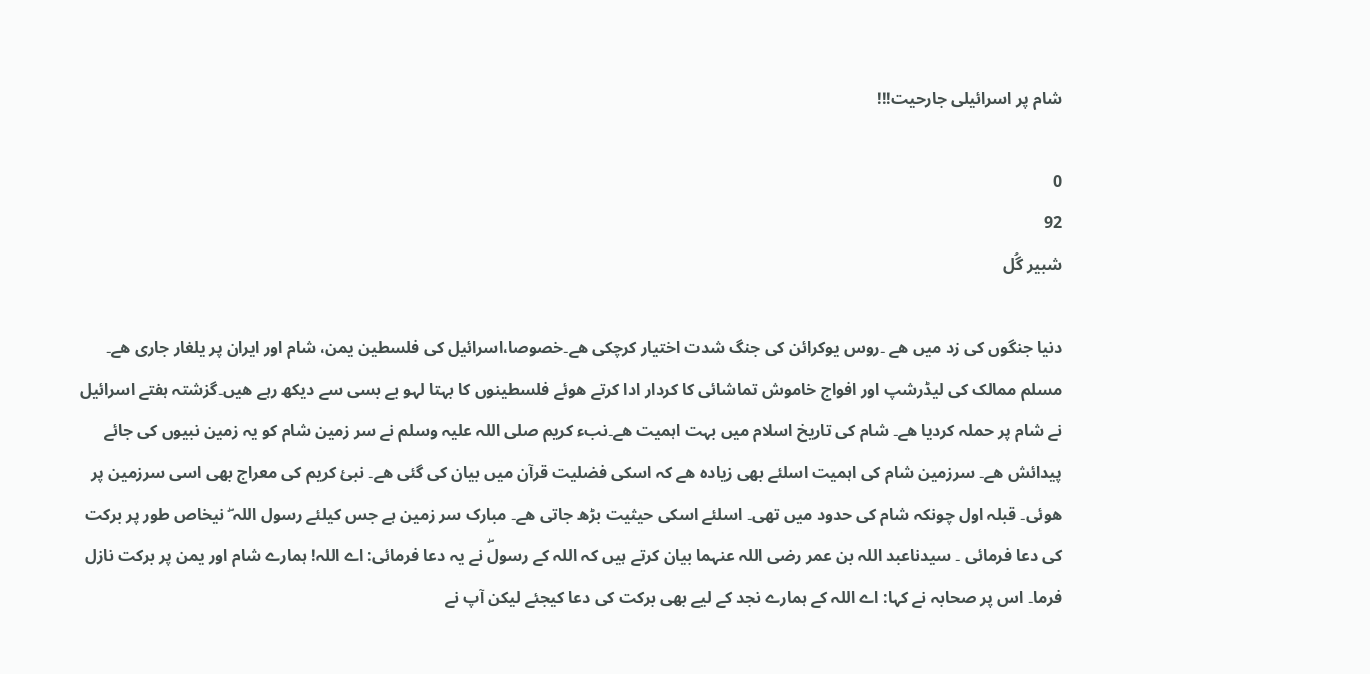شام پر اسرائیلی جارحیت!!!

0
92
شبیر گُل

دنیا جنگوں کی زد میں ھے ۔روس یوکرائن کی جنگ شدت اختیار کرچکی ھے۔خصوصا،اسرائیل کی فلسطین یمن، شام اور ایران پر یلغار جاری ھے۔ مسلم ممالک کی لیڈرشپ اور افواج خاموش تماشائی کا کردار ادا کرتے ھوئے فلسطینوں کا بہتا لہو بے بسی سے دیکھ رہے ھیں۔گزشتہ ہفتے اسرائیل نے شام پر حملہ کردیا ھے۔ شام کی تاریخ اسلام میں بہت اہمیت ھے۔نبء کریم صلی اللہ علیہ وسلم نے سر زمین شام کو یہ زمین نبیوں کی جائے پیدائش ھے۔ سرزمین شام کی اہمیت اسلئے بھی زیادہ ھے کہ اسکی فضلیت قرآن میں بیان کی گئی ھے۔ نبیٔ کریم کی معراج بھی اسی سرزمین پر ھوئی۔ قبلہ اول چونکہ شام کی حدود میں تھی۔ اسلئے اسکی حیثیت بڑھ جاتی ھے۔ مبارک سر زمین ہے جس کیلئے رسول اللہ ۖ نیخاص طور پر برکت کی دعا فرمائی ۔ سیدناعبد اللہ بن عمر رضی اللہ عنہما بیان کرتے ہیں کہ اللہ کے رسولۖ نے یہ دعا فرمائی: اے اللہ! ہمارے شام اور یمن پر برکت نازل فرما۔ اس پر صحابہ نے کہا: اے اللہ کے ہمارے نجد کے لیے بھی برکت کی دعا کیجئے لیکن آپ نے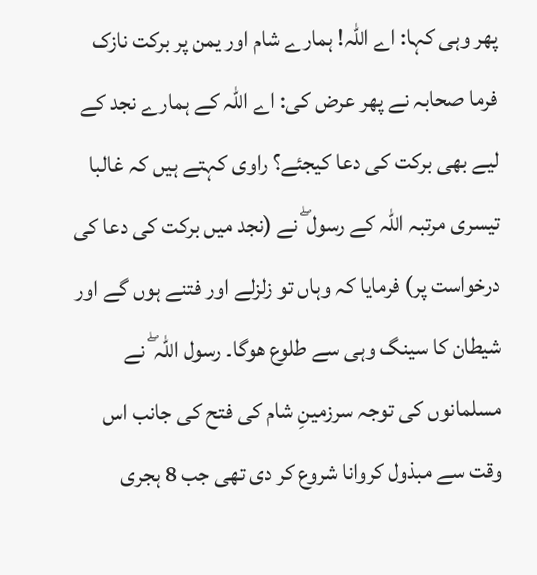پھر وہی کہا: اے اللہ! ہمارے شام اور یمن پر برکت نازک فرما صحابہ نے پھر عرض کی: اے اللہ کے ہمارے نجد کے لیے بھی برکت کی دعا کیجئے؟ راوی کہتے ہیں کہ غالبا تیسری مرتبہ اللہ کے رسول ۖ نے (نجد میں برکت کی دعا کی درخواست پر) فرمایا کہ وہاں تو زلزلے اور فتنے ہوں گے اور شیطان کا سینگ وہی سے طلوع ھوگا۔ رسول اللہ ۖ نے مسلمانوں کی توجہ سرزمینِ شام کی فتح کی جانب اس وقت سے مبذول کروانا شروع کر دی تھی جب 8 ہجری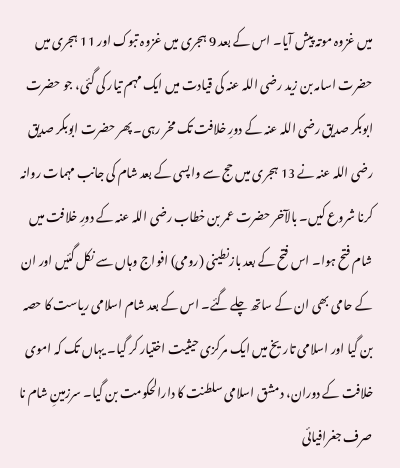میں غزوہ موتہ پیش آیا۔ اس کے بعد 9 ہجری میں غزوہ تبوک اور 11 ہجری میں حضرت اسامہ بن زید رضی اللہ عنہ کی قیادت میں ایک مہم تیار کی گئی، جو حضرت ابوبکر صدیق رضی اللہ عنہ کے دورِ خلافت تک مخر رہی۔ پھر حضرت ابوبکر صدیق رضی اللہ عنہ نے 13 ہجری میں حج سے واپسی کے بعد شام کی جانب مہمات روانہ کرنا شروع کیں۔ بالآخر حضرت عمر بن خطاب رضی اللہ عنہ کے دورِ خلافت میں شام فتح ہوا۔ اس فتح کے بعد بازنطینی (رومی) افواج وہاں سے نکل گئیں اور ان کے حامی بھی ان کے ساتھ چلے گئے۔ اس کے بعد شام اسلامی ریاست کا حصہ بن گیا اور اسلامی تاریخ میں ایک مرکزی حیثیت اختیار کر گیا۔ یہاں تک کہ اموی خلافت کے دوران، دمشق اسلامی سلطنت کا دارالحکومت بن گیا۔ سرزمینِ شام نا صرف جغرافیائی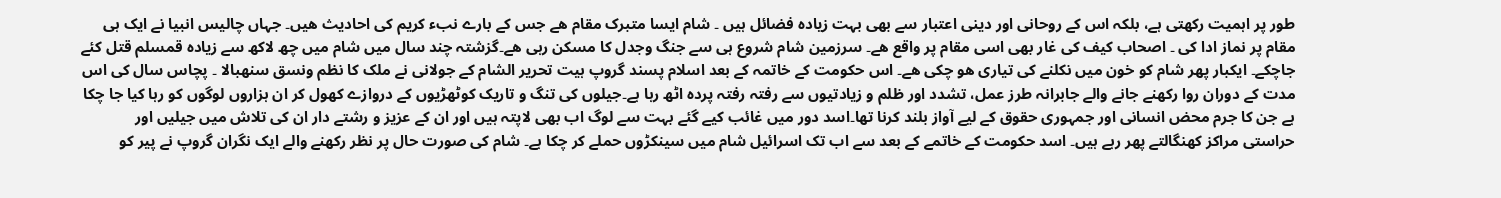طور پر اہمیت رکھتی ہے، بلکہ اس کے روحانی اور دینی اعتبار سے بھی بہت زیادہ فضائل ہیں ۔ شام ایسا متبرک مقام ھے جس کے بارے نبء کریم کی احادیث ھیں۔ جہاں چالیس انبیا نے ایک ہی مقام پر نماز ادا کی ۔ اصحاب کیف کی غار بھی اسی مقام پر واقع ھے۔ سرزمین شام شروع ہی سے جنگ وجدل کا مسکن رہی ھے۔گزشتہ چند سال میں شام میں چھ لاکھ سے زیادہ قمسلم قتل کئے جاچکے۔ ایکبار پھر شام کو خون میں نکلنے کی تیاری ھو چکی ھے۔ اس حکومت کے خاتمہ کے بعد اسلام پسند گروپ ہیت تحریر الشام کے جولانی نے ملک کا نظم ونسق سنھبالا ۔ پچاس سال کی اس مدت کے دوران روا رکھنے جانے والے جابرانہ طرز عمل، تشدد اور ظلم و زیادتیوں سے رفتہ رفتہ پردہ اٹھ رہا ہے۔جیلوں کی تنگ و تاریک کوٹھڑیوں کے دروازے کھول کر ان ہزاروں لوگوں کو رہا کیا جا چکا ہے جن کا جرم محض انسانی اور جمہوری حقوق کے لیے آواز بلند کرنا تھا۔اسد دور میں غائب کیے گئے بہت سے لوگ اب بھی لاپتہ ہیں اور ان کے عزیز و رشتے دار ان کی تلاش میں جیلیں اور حراستی مراکز کھنگالتے پھر رہے ہیں۔ اسد حکومت کے خاتمے کے بعد سے اب تک اسرائیل شام میں سینکڑوں حملے کر چکا ہے۔ شام کی صورت حال پر نظر رکھنے والے ایک نگران گروپ نے پیر کو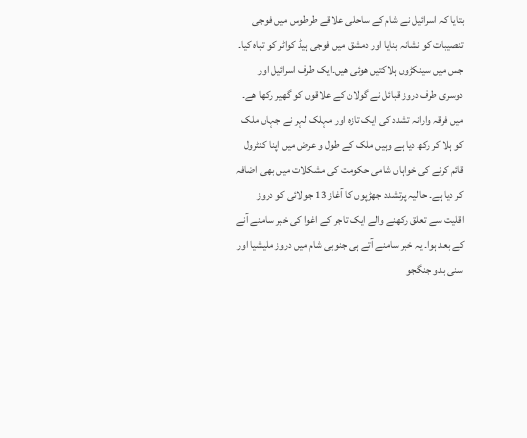بتایا کہ اسرائیل نے شام کے ساحلی علاقے طرطوس میں فوجی تنصیبات کو نشانہ بنایا اور دمشق میں فوجی ہیڈ کواٹر کو تباہ کیا۔ جس میں سینکڑوں ہلاکتیں ھوئی ھیں۔ایک طرف اسرائیل اور دوسری طرف دروز قبائل نے گولان کے علاقوں کو گھیر رکھا ھے۔ میں فرقہ وارانہ تشدد کی ایک تازہ اور مہلک لہر نے جہاں ملک کو ہلا کر رکھ دیا ہے وہیں ملک کے طول و عرض میں اپنا کنٹرول قائم کرنے کی خواہاں شامی حکومت کی مشکلات میں بھی اضافہ کر دیا ہے۔ حالیہ پرتشدد جھڑپوں کا آغاز 13 جولائی کو دروز اقلیت سے تعلق رکھنے والے ایک تاجر کے اغوا کی خبر سامنے آنے کے بعد ہوا۔ یہ خبر سامنے آتے ہی جنوبی شام میں دروز ملیشیا اور سنی بدو جنگجو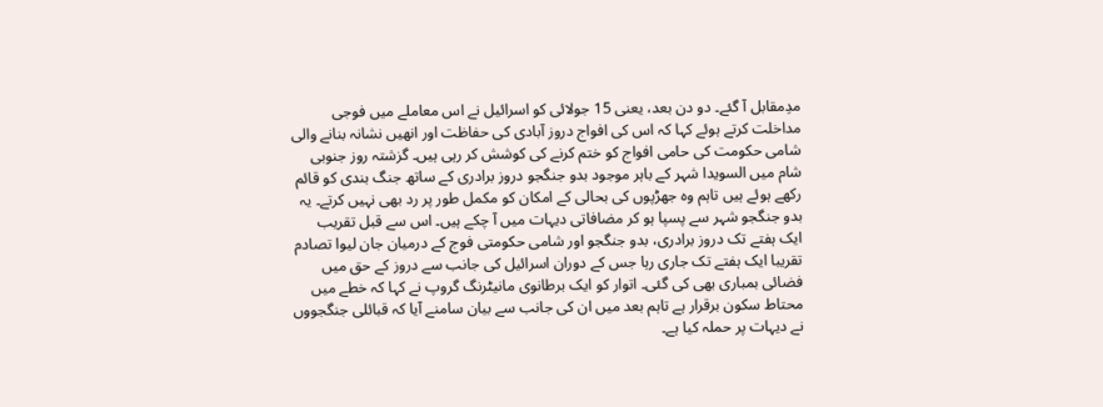مدِمقابل آ گئے۔ دو دن بعد، یعنی 15 جولائی کو اسرائیل نے اس معاملے میں فوجی مداخلت کرتے ہوئے کہا کہ اس کی افواج دروز آبادی کی حفاظت اور انھیں نشانہ بنانے والی شامی حکومت کی حامی افواج کو ختم کرنے کی کوشش کر رہی ہیں۔ گزشتہ روز جنوبی شام میں السویدا شہر کے باہر موجود بدو جنگجو دروز برادری کے ساتھ جنگ بندی کو قائم رکھے ہوئے ہیں تاہم وہ جھڑپوں کی بحالی کے امکان کو مکمل طور پر رد بھی نہیں کرتے۔ یہ بدو جنگجو شہر سے پسپا ہو کر مضافاتی دیہات میں آ چکے ہیں۔ اس سے قبل تقریب ایک ہفتے تک دروز برادری، بدو جنگجو اور شامی حکومتی فوج کے درمیان جان لیوا تصادم تقریبا ایک ہفتے تک جاری رہا جس کے دوران اسرائیل کی جانب سے دروز کے حق میں فضائی بمباری بھی کی گئی۔ اتوار کو ایک برطانوی مانیٹرنگ گروپ نے کہا کہ خطے میں محتاط سکون برقرار ہے تاہم بعد میں ان کی جانب سے بیان سامنے آیا کہ قبائلی جنگجووں نے دیہات پر حملہ کیا ہے۔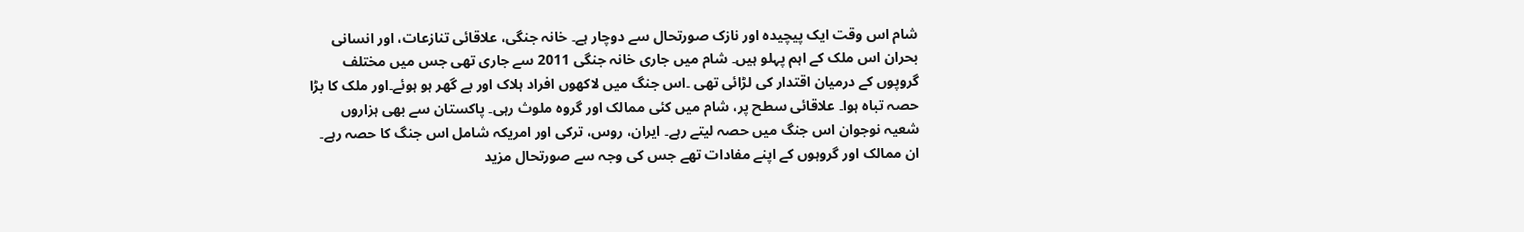شام اس وقت ایک پیچیدہ اور نازک صورتحال سے دوچار ہے۔ خانہ جنگی، علاقائی تنازعات، اور انسانی بحران اس ملک کے اہم پہلو ہیں۔ شام میں جاری خانہ جنگی 2011 سے جاری تھی جس میں مختلف گروپوں کے درمیان اقتدار کی لڑائی تھی ۔اس جنگ میں لاکھوں افراد ہلاک اور بے گھر ہو ہوئے۔اور ملک کا بڑا حصہ تباہ ہوا۔ علاقائی سطح پر، شام میں کئی ممالک اور گروہ ملوث رہی۔ پاکستان سے بھی ہزاروں شعیہ نوجوان اس جنگ میں حصہ لیتے رہے۔ ایران، روس، ترکی اور امریکہ شامل اس جنگ کا حصہ رہے۔ ان ممالک اور گروہوں کے اپنے مفادات تھے جس کی وجہ سے صورتحال مزید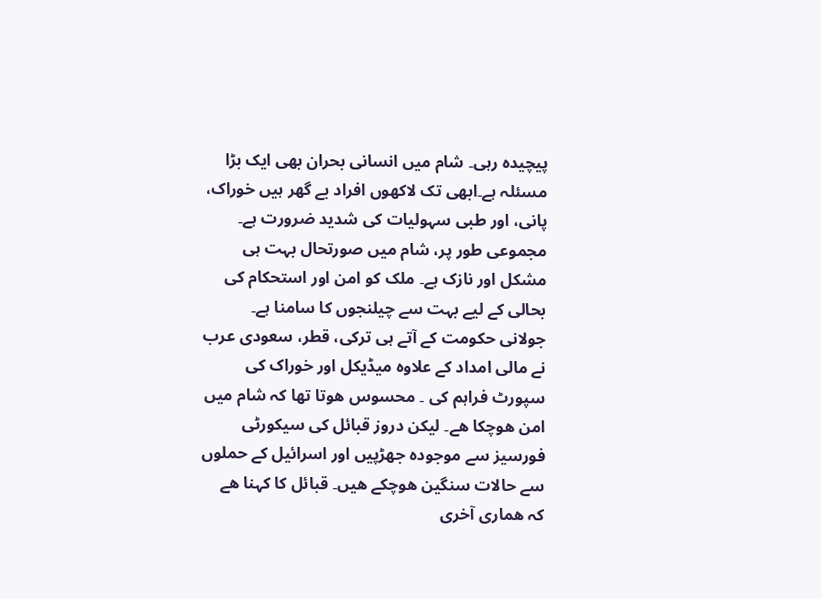پیچیدہ رہی۔ شام میں انسانی بحران بھی ایک بڑا مسئلہ ہے۔ابھی تک لاکھوں افراد بے گھر ہیں خوراک، پانی، اور طبی سہولیات کی شدید ضرورت ہے۔ مجموعی طور پر، شام میں صورتحال بہت ہی مشکل اور نازک ہے۔ ملک کو امن اور استحکام کی بحالی کے لیے بہت سے چیلنجوں کا سامنا ہے۔ جولانی حکومت کے آتے ہی ترکی، قطر، سعودی عرب نے مالی امداد کے علاوہ میڈیکل اور خوراک کی سپورٹ فراہم کی ۔ محسوس ھوتا تھا کہ شام میں امن ھوچکا ھے۔ لیکن دروز قبائل کی سیکورٹی فورسیز سے موجودہ جھڑپیں اور اسرائیل کے حملوں سے حالات سنگین ھوچکے ھیں۔ قبائل کا کہنا ھے کہ ھماری آخری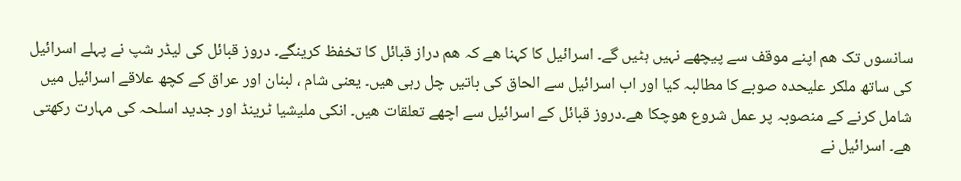سانسوں تک ھم اپنے موقف سے پیچھے نہیں ہٹیں گے۔ اسرائیل کا کہنا ھے کہ ھم دراز قبائل کا تخفظ کرینگے۔ دروز قبائل کی لیڈر شپ نے پہلے اسرائیل کی ساتھ ملکر علیحدہ صوبے کا مطالبہ کیا اور اب اسرائیل سے الحاق کی باتیں چل رہی ھیں۔ یعنی شام ، لبنان اور عراق کے کچھ علاقے اسرائیل میں شامل کرنے کے منصوبہ پر عمل شروع ھوچکا ھے۔دروز قبائل کے اسرائیل سے اچھے تعلقات ھیں۔ انکی ملیشیا ٹرینڈ اور جدید اسلحہ کی مہارت رکھتی ھے۔ اسرائیل نے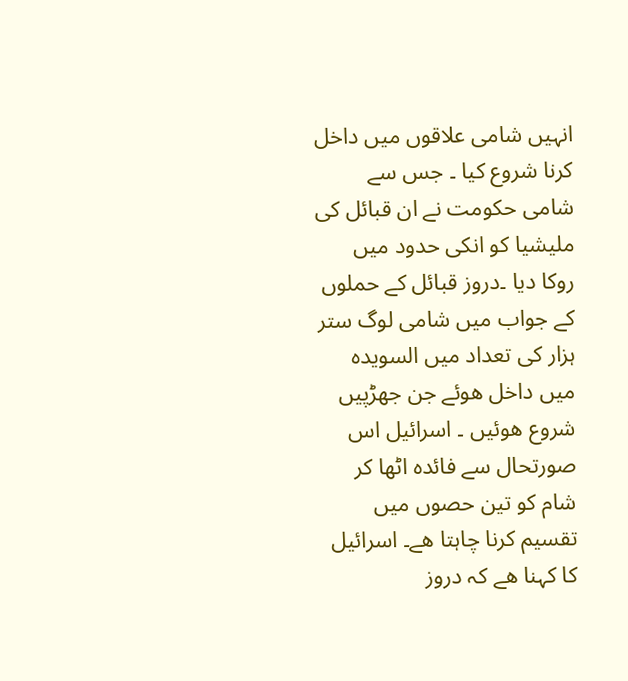انہیں شامی علاقوں میں داخل کرنا شروع کیا ۔ جس سے شامی حکومت نے ان قبائل کی ملیشیا کو انکی حدود میں روکا دیا ۔دروز قبائل کے حملوں کے جواب میں شامی لوگ ستر ہزار کی تعداد میں السویدہ میں داخل ھوئے جن جھڑپیں شروع ھوئیں ۔ اسرائیل اس صورتحال سے فائدہ اٹھا کر شام کو تین حصوں میں تقسیم کرنا چاہتا ھے۔ اسرائیل کا کہنا ھے کہ دروز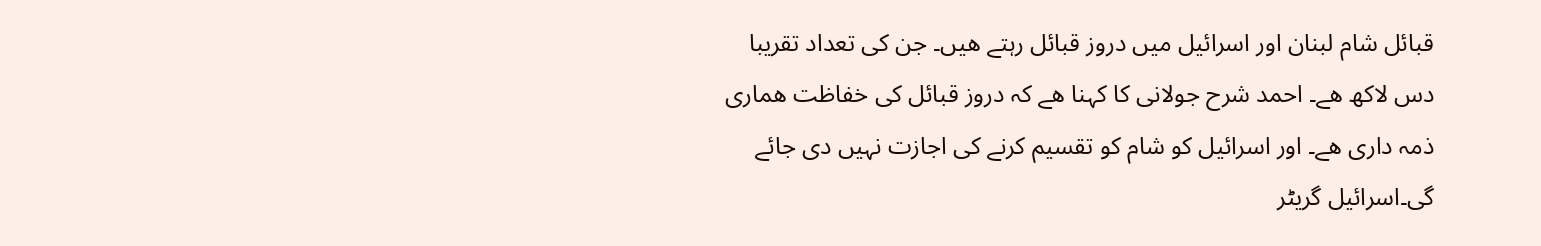قبائل شام لبنان اور اسرائیل میں دروز قبائل رہتے ھیں۔ جن کی تعداد تقریبا دس لاکھ ھے۔ احمد شرح جولانی کا کہنا ھے کہ دروز قبائل کی خفاظت ھماری ذمہ داری ھے۔ اور اسرائیل کو شام کو تقسیم کرنے کی اجازت نہیں دی جائے گی۔اسرائیل گریٹر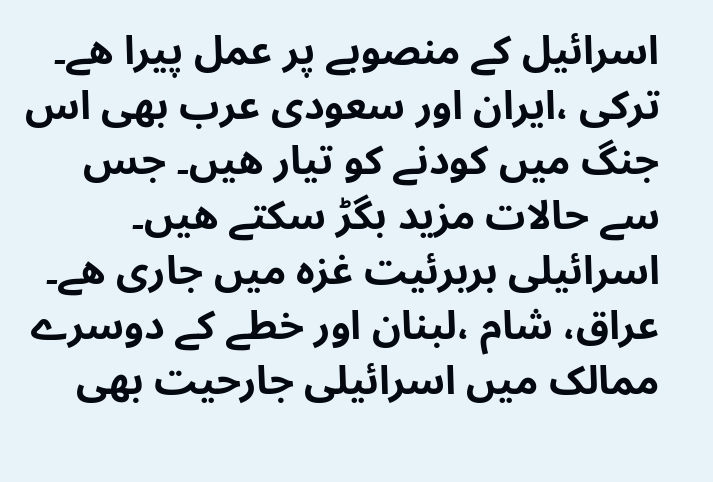اسرائیل کے منصوبے پر عمل پیرا ھے۔ ترکی ،ایران اور سعودی عرب بھی اس جنگ میں کودنے کو تیار ھیں۔ جس سے حالات مزید بگڑ سکتے ھیں۔ اسرائیلی بربرئیت غزہ میں جاری ھے۔ عراق، شام ،لبنان اور خطے کے دوسرے ممالک میں اسرائیلی جارحیت بھی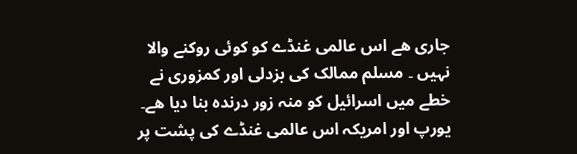جاری ھے اس عالمی غنڈے کو کوئی روکنے والا نہیں ۔ مسلم ممالک کی بزدلی اور کمزوری نے خطے میں اسرائیل کو منہ زور درندہ بنا دیا ھے۔ یورپ اور امریکہ اس عالمی غنڈے کی پشت پر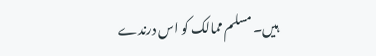ہیں۔ مسلم ممالک کو اس درندے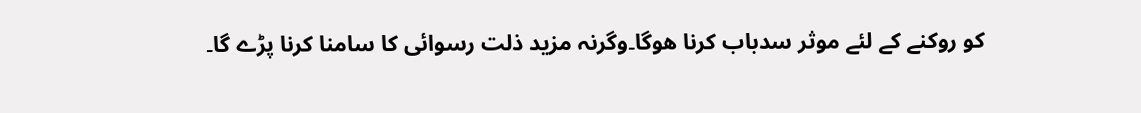کو روکنے کے لئے موثر سدباب کرنا ھوگا۔وگرنہ مزید ذلت رسوائی کا سامنا کرنا پڑے گا۔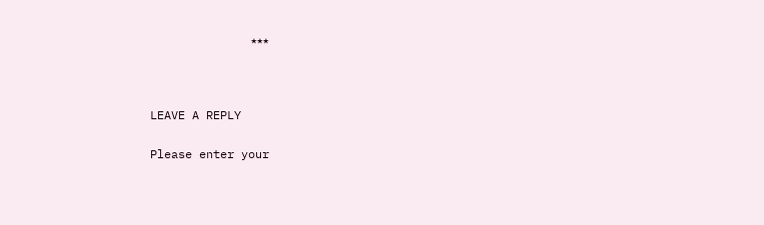٭٭٭



LEAVE A REPLY

Please enter your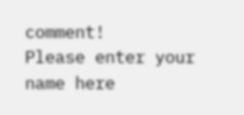comment!
Please enter your name here